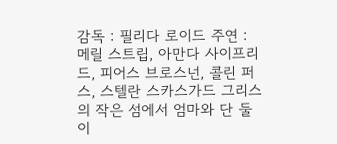감독 : 필리다 로이드 주연 : 메릴 스트립, 아만다 사이프리드, 피어스 브로스넌, 콜린 퍼스, 스텔란 스카스가드 그리스의 작은 섬에서 엄마와 단 둘이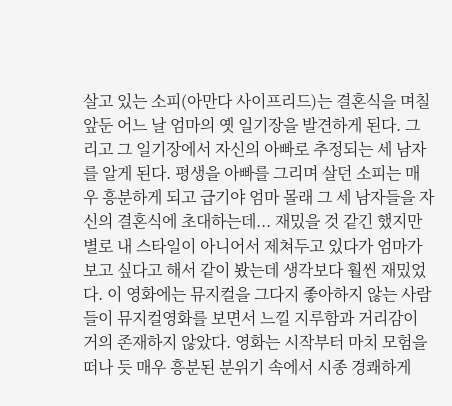살고 있는 소피(아만다 사이프리드)는 결혼식을 며칠 앞둔 어느 날 엄마의 옛 일기장을 발견하게 된다. 그리고 그 일기장에서 자신의 아빠로 추정되는 세 남자를 알게 된다. 평생을 아빠를 그리며 살던 소피는 매우 흥분하게 되고 급기야 엄마 몰래 그 세 남자들을 자신의 결혼식에 초대하는데... 재밌을 것 같긴 했지만 별로 내 스타일이 아니어서 제쳐두고 있다가 엄마가 보고 싶다고 해서 같이 봤는데 생각보다 훨씬 재밌었다. 이 영화에는 뮤지컬을 그다지 좋아하지 않는 사람들이 뮤지컬영화를 보면서 느낄 지루함과 거리감이 거의 존재하지 않았다. 영화는 시작부터 마치 모험을 떠나 듯 매우 흥분된 분위기 속에서 시종 경쾌하게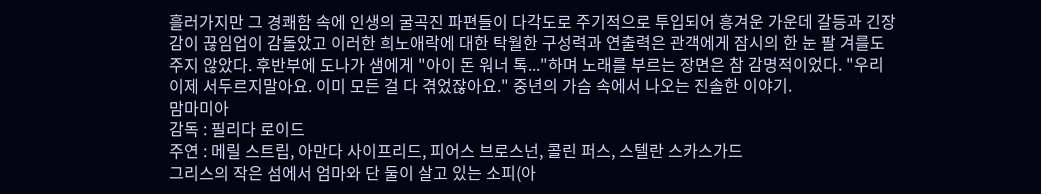흘러가지만 그 경쾌함 속에 인생의 굴곡진 파편들이 다각도로 주기적으로 투입되어 흥겨운 가운데 갈등과 긴장감이 끊임업이 감돌았고 이러한 희노애락에 대한 탁월한 구성력과 연출력은 관객에게 잠시의 한 눈 팔 겨를도 주지 않았다. 후반부에 도나가 샘에게 "아이 돈 워너 톡..."하며 노래를 부르는 장면은 참 감명적이었다. "우리 이제 서두르지말아요. 이미 모든 걸 다 겪었잖아요." 중년의 가슴 속에서 나오는 진솔한 이야기.
맘마미아
감독 : 필리다 로이드
주연 : 메릴 스트립, 아만다 사이프리드, 피어스 브로스넌, 콜린 퍼스, 스텔란 스카스가드
그리스의 작은 섬에서 엄마와 단 둘이 살고 있는 소피(아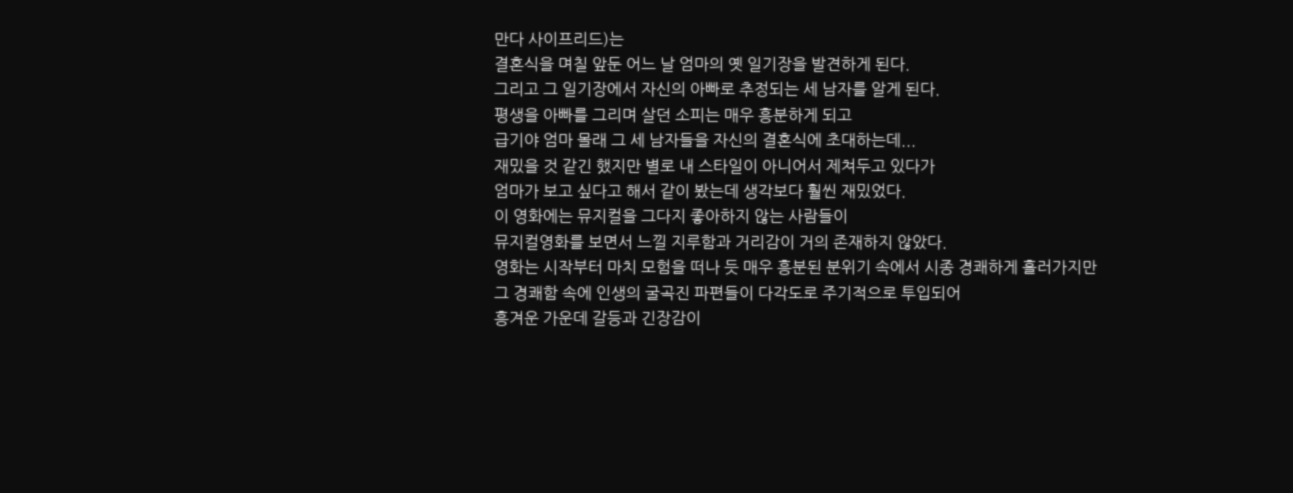만다 사이프리드)는
결혼식을 며칠 앞둔 어느 날 엄마의 옛 일기장을 발견하게 된다.
그리고 그 일기장에서 자신의 아빠로 추정되는 세 남자를 알게 된다.
평생을 아빠를 그리며 살던 소피는 매우 흥분하게 되고
급기야 엄마 몰래 그 세 남자들을 자신의 결혼식에 초대하는데...
재밌을 것 같긴 했지만 별로 내 스타일이 아니어서 제쳐두고 있다가
엄마가 보고 싶다고 해서 같이 봤는데 생각보다 훨씬 재밌었다.
이 영화에는 뮤지컬을 그다지 좋아하지 않는 사람들이
뮤지컬영화를 보면서 느낄 지루함과 거리감이 거의 존재하지 않았다.
영화는 시작부터 마치 모험을 떠나 듯 매우 흥분된 분위기 속에서 시종 경쾌하게 흘러가지만
그 경쾌함 속에 인생의 굴곡진 파편들이 다각도로 주기적으로 투입되어
흥겨운 가운데 갈등과 긴장감이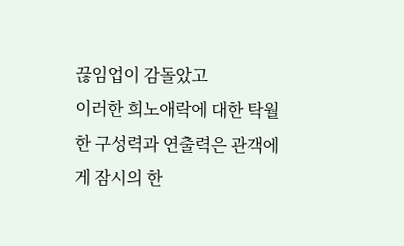끊임업이 감돌았고
이러한 희노애락에 대한 탁월한 구성력과 연출력은 관객에게 잠시의 한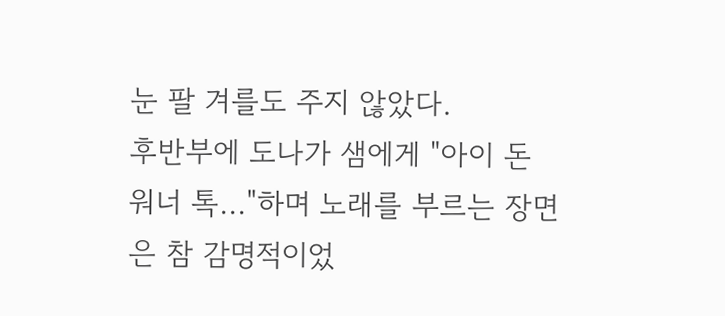눈 팔 겨를도 주지 않았다.
후반부에 도나가 샘에게 "아이 돈 워너 톡..."하며 노래를 부르는 장면은 참 감명적이었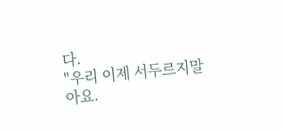다.
"우리 이제 서두르지말아요.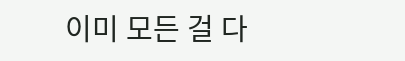이미 모든 걸 다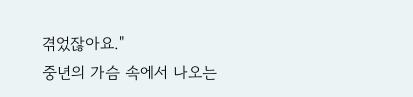겪었잖아요."
중년의 가슴 속에서 나오는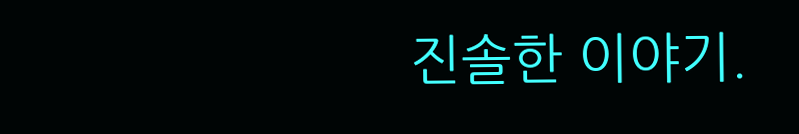진솔한 이야기.